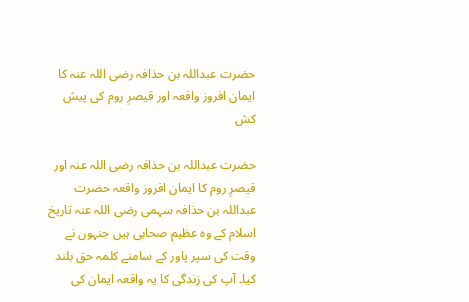حضرت عبداللہ بن حذافہ رضی اللہ عنہ کا ایمان افروز واقعہ اور قیصرِ روم کی پیش کش

حضرت عبداللہ بن حذافہ رضی اللہ عنہ اور قیصرِ روم کا ایمان افروز واقعہ حضرت عبداللہ بن حذافہ سہمی رضی اللہ عنہ تاریخ اسلام کے وہ عظیم صحابی ہیں جنہوں نے وقت کی سپر پاور کے سامنے کلمہ حق بلند کیا۔ آپ کی زندگی کا یہ واقعہ ایمان کی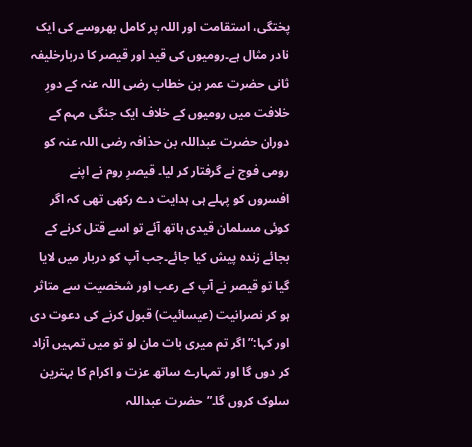پختگی، استقامت اور اللہ پر کامل بھروسے کی ایک نادر مثال ہے۔رومیوں کی قید اور قیصر کا دربارخلیفہ ثانی حضرت عمر بن خطاب رضی اللہ عنہ کے دورِ خلافت میں رومیوں کے خلاف ایک جنگی مہم کے دوران حضرت عبداللہ بن حذافہ رضی اللہ عنہ کو رومی فوج نے گرفتار کر لیا۔ قیصرِ روم نے اپنے افسروں کو پہلے ہی ہدایت دے رکھی تھی کہ اگر کوئی مسلمان قیدی ہاتھ آئے تو اسے قتل کرنے کے بجائے زندہ پیش کیا جائے۔جب آپ کو دربار میں لایا گیا تو قیصر نے آپ کے رعب اور شخصیت سے متاثر ہو کر نصرانیت (عیسائیت) قبول کرنے کی دعوت دی اور کہا:”اگر تم میری بات مان لو تو میں تمہیں آزاد کر دوں گا اور تمہارے ساتھ عزت و اکرام کا بہترین سلوک کروں گا۔”حضرت عبداللہ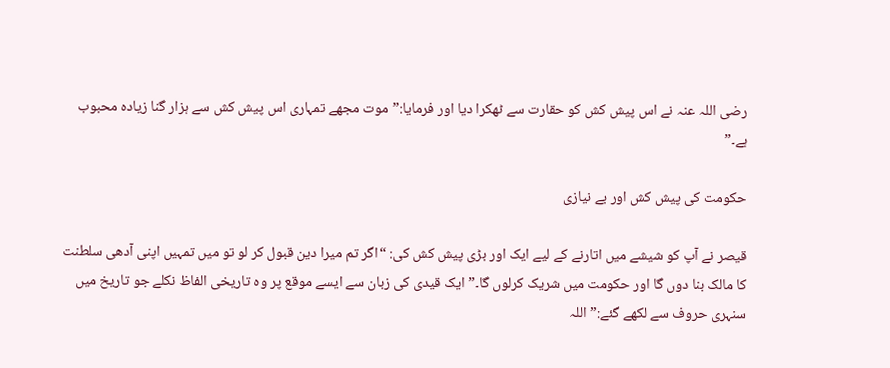رضی اللہ عنہ نے اس پیش کش کو حقارت سے ٹھکرا دیا اور فرمایا:”موت مجھے تمہاری اس پیش کش سے ہزار گنا زیادہ محبوب ہے۔”

حکومت کی پیش کش اور بے نیازی

قیصر نے آپ کو شیشے میں اتارنے کے لیے ایک اور بڑی پیش کش کی: “اگر تم میرا دین قبول کر لو تو میں تمہیں اپنی آدھی سلطنت کا مالک بنا دوں گا اور حکومت میں شریک کرلوں گا۔”ایک قیدی کی زبان سے ایسے موقع پر وہ تاریخی الفاظ نکلے جو تاریخ میں سنہری حروف سے لکھے گئے:”اللہ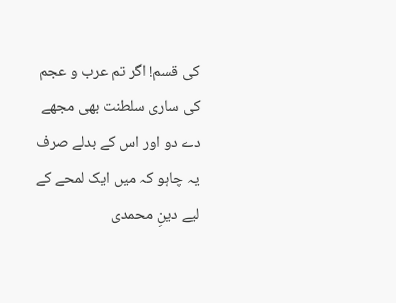کی قسم! اگر تم عرب و عجم کی ساری سلطنت بھی مجھے دے دو اور اس کے بدلے صرف یہ چاہو کہ میں ایک لمحے کے لیے دینِ محمدی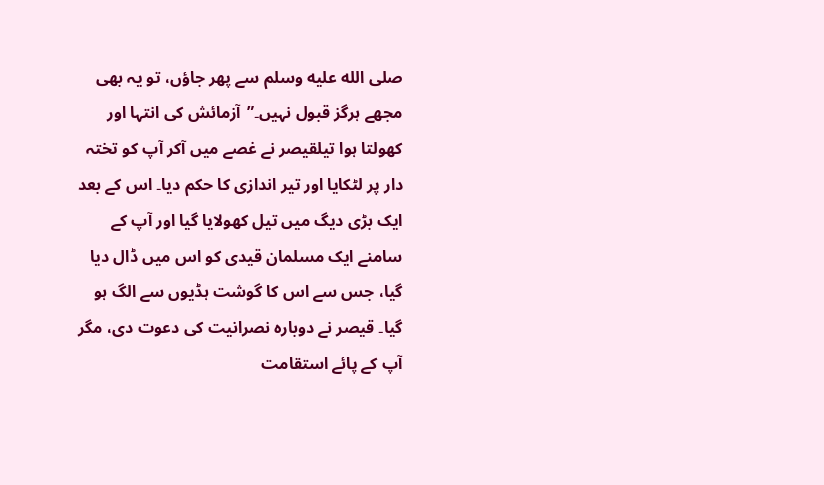صلى الله عليه وسلم سے پھر جاؤں، تو یہ بھی مجھے ہرگز قبول نہیں۔”آزمائش کی انتہا اور کھولتا ہوا تیلقیصر نے غصے میں آکر آپ کو تختہ دار پر لٹکایا اور تیر اندازی کا حکم دیا۔ اس کے بعد ایک بڑی دیگ میں تیل کھولایا گیا اور آپ کے سامنے ایک مسلمان قیدی کو اس میں ڈال دیا گیا، جس سے اس کا گوشت ہڈیوں سے الگ ہو گیا۔ قیصر نے دوبارہ نصرانیت کی دعوت دی، مگر آپ کے پائے استقامت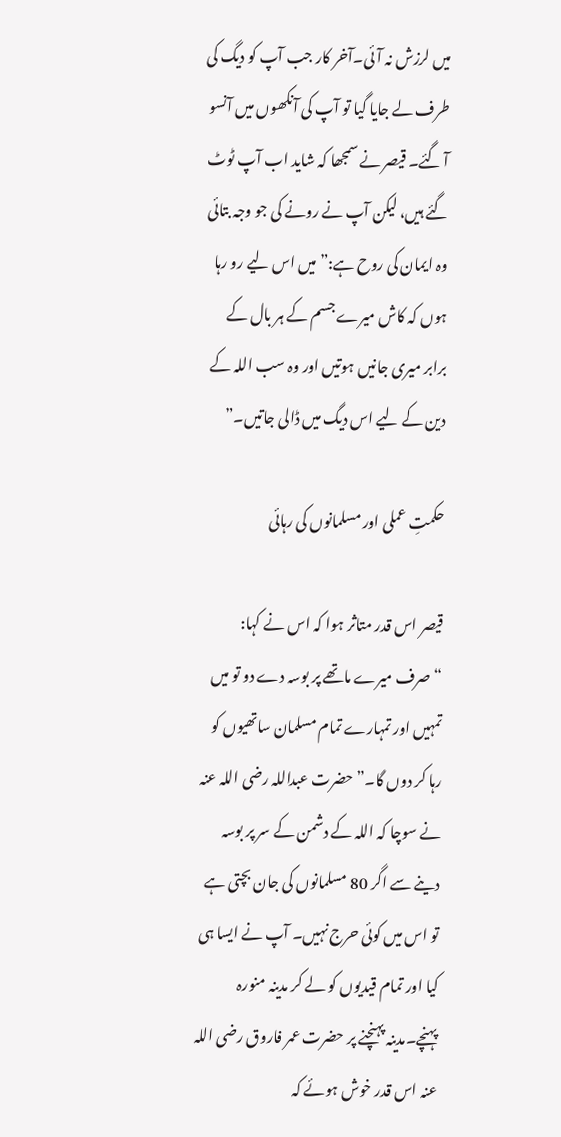میں لرزش نہ آئی۔آخر کار جب آپ کو دیگ کی طرف لے جایا گیا تو آپ کی آنکھوں میں آنسو آ گئے۔ قیصر نے سمجھا کہ شاید اب آپ ٹوٹ گئے ہیں، لیکن آپ نے رونے کی جو وجہ بتائی وہ ایمان کی روح ہے:”میں اس لیے رو رہا ہوں کہ کاش میرے جسم کے ہر بال کے برابر میری جانیں ہوتیں اور وہ سب اللہ کے دین کے لیے اس دیگ میں ڈالی جاتیں۔”

حکمتِ عملی اور مسلمانوں کی رہائی

قیصر اس قدر متاثر ہوا کہ اس نے کہا: “صرف میرے ماتھے پر بوسہ دے دو تو میں تمہیں اور تمہارے تمام مسلمان ساتھیوں کو رہا کر دوں گا۔” حضرت عبداللہ رضی اللہ عنہ نے سوچا کہ اللہ کے دشمن کے سر پر بوسہ دینے سے اگر 80 مسلمانوں کی جان بچتی ہے تو اس میں کوئی حرج نہیں۔ آپ نے ایسا ہی کیا اور تمام قیدیوں کو لے کر مدینہ منورہ پہنچے۔مدینہ پہنچنے پر حضرت عمر فاروق رضی اللہ عنہ اس قدر خوش ہوئے کہ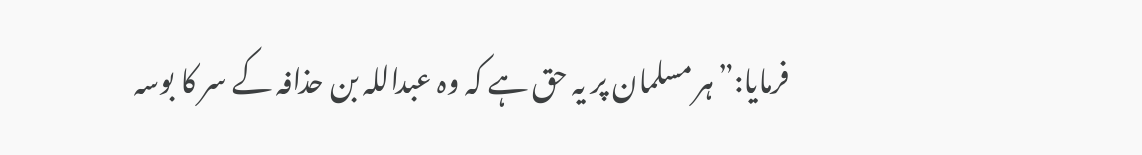فرمایا:”ہر مسلمان پر یہ حق ہے کہ وہ عبداللہ بن حذافہ کے سر کا بوسہ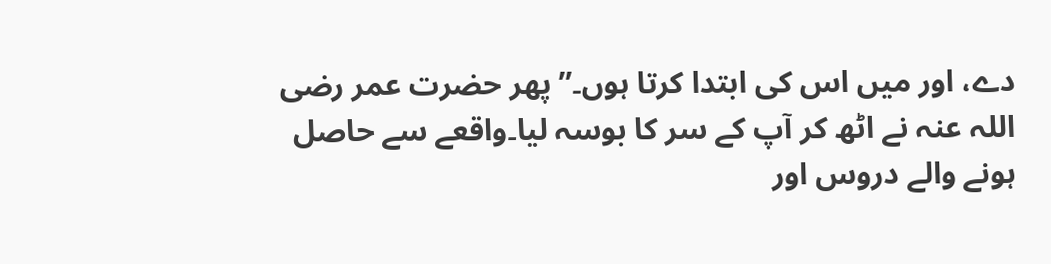دے، اور میں اس کی ابتدا کرتا ہوں۔” پھر حضرت عمر رضی اللہ عنہ نے اٹھ کر آپ کے سر کا بوسہ لیا۔واقعے سے حاصل ہونے والے دروس اور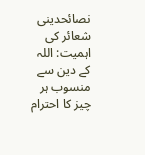نصائحدینی شعائر کی اہمیت: اللہ کے دین سے منسوب ہر چیز کا احترام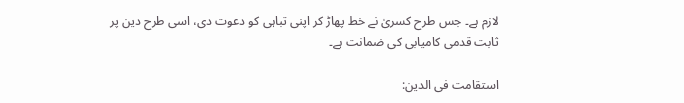لازم ہے۔ جس طرح کسریٰ نے خط پھاڑ کر اپنی تباہی کو دعوت دی، اسی طرح دین پر ثابت قدمی کامیابی کی ضمانت ہے۔

استقامت فی الدین: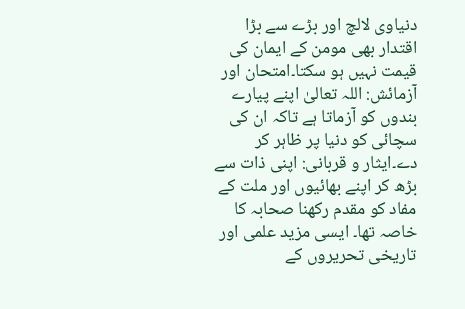دنیاوی لالچ اور بڑے سے بڑا اقتدار بھی مومن کے ایمان کی قیمت نہیں ہو سکتا۔امتحان اور آزمائش: اللہ تعالیٰ اپنے پیارے بندوں کو آزماتا ہے تاکہ ان کی سچائی کو دنیا پر ظاہر کر دے۔ایثار و قربانی: اپنی ذات سے بڑھ کر اپنے بھائیوں اور ملت کے مفاد کو مقدم رکھنا صحابہ کا خاصہ تھا۔ ایسی مزید علمی اور تاریخی تحریروں کے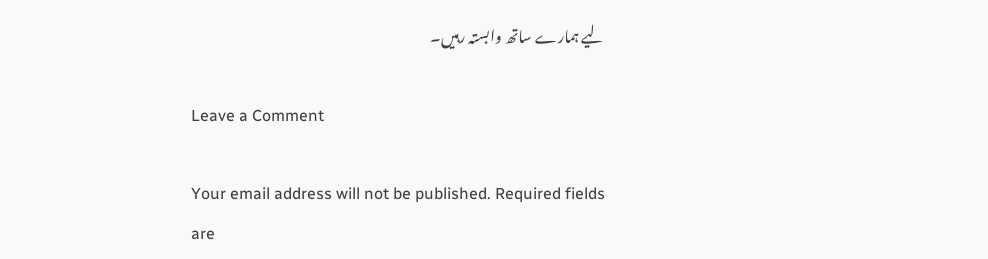لیے ہمارے ساتھ وابستہ رہیں۔

Leave a Comment

Your email address will not be published. Required fields are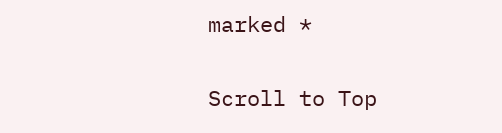marked *

Scroll to Top